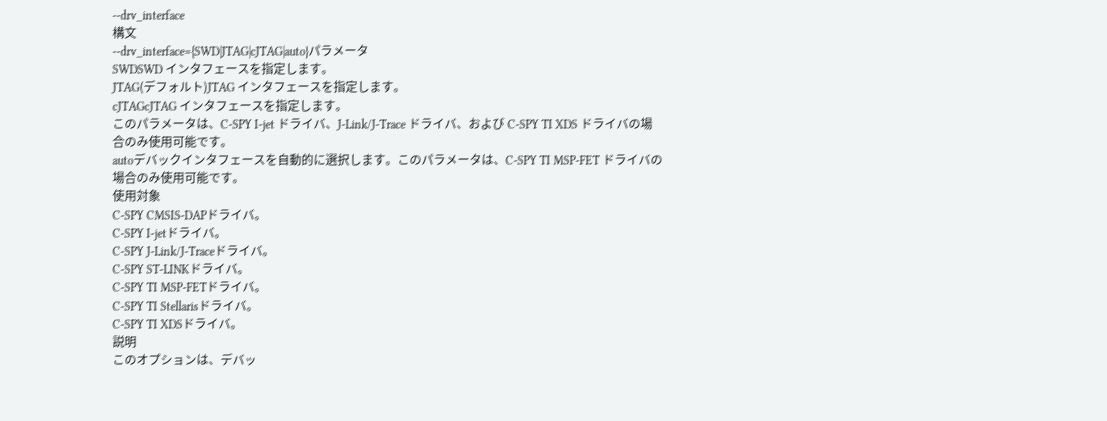‑‑drv_interface
構文
‑‑drv_interface={SWD|JTAG|cJTAG|auto}パラメータ
SWDSWD インタフェースを指定します。
JTAG(デフォルト)JTAG インタフェースを指定します。
cJTAGcJTAG インタフェースを指定します。
このパラメータは、C-SPY I-jet ドライバ、J-Link/J-Trace ドライバ、および C-SPY TI XDS ドライバの場合のみ使用可能です。
autoデバックインタフェースを自動的に選択します。このパラメータは、C-SPY TI MSP-FET ドライバの場合のみ使用可能です。
使用対象
C-SPY CMSIS-DAPドライバ。
C-SPY I-jetドライバ。
C-SPY J-Link/J-Traceドライバ。
C-SPY ST-LINKドライバ。
C-SPY TI MSP-FETドライバ。
C-SPY TI Stellarisドライバ。
C-SPY TI XDSドライバ。
説明
このオプションは、デバッ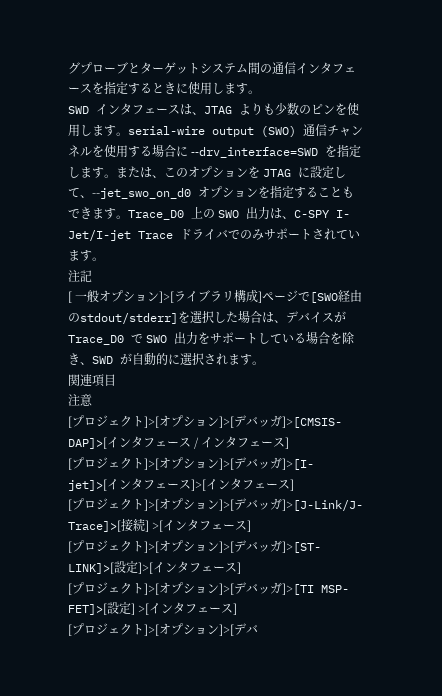グプローブとターゲットシステム間の通信インタフェースを指定するときに使用します。
SWD インタフェースは、JTAG よりも少数のピンを使用します。serial-wire output (SWO) 通信チャンネルを使用する場合に ‑‑drv_interface=SWD を指定します。または、このオプションを JTAG に設定して、‑‑jet_swo_on_d0 オプションを指定することもできます。Trace_D0 上の SWO 出力は、C-SPY I-Jet/I-jet Trace ドライバでのみサポートされています。
注記
[ 一般オプション]>[ライブラリ構成]ページで[SWO経由のstdout/stderr]を選択した場合は、デバイスが Trace_D0 で SWO 出力をサポートしている場合を除き、SWD が自動的に選択されます。
関連項目
注意
[プロジェクト]>[オプション]>[デバッガ]>[CMSIS-DAP]>[インタフェース / インタフェース]
[プロジェクト]>[オプション]>[デバッガ]>[I-jet]>[インタフェース]>[インタフェース]
[プロジェクト]>[オプション]>[デバッガ]>[J-Link/J-Trace]>[接続] >[インタフェース]
[プロジェクト]>[オプション]>[デバッガ]>[ST-LINK]>[設定]>[インタフェース]
[プロジェクト]>[オプション]>[デバッガ]>[TI MSP-FET]>[設定] >[インタフェース]
[プロジェクト]>[オプション]>[デバ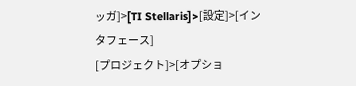ッガ]>[TI Stellaris]>[設定]>[インタフェース]
[プロジェクト]>[オプショ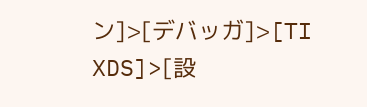ン]>[デバッガ]>[TI XDS]>[設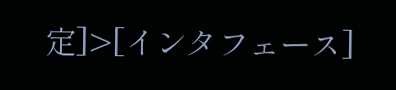定]>[インタフェース]